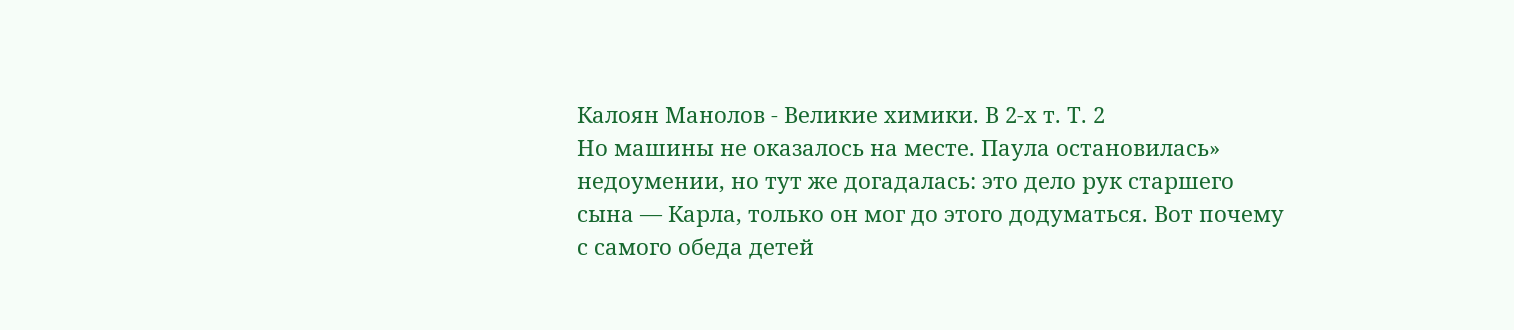Калоян Манолов - Великие химики. В 2-х т. Т. 2
Но машины не оказалось на месте. Паула остановилась» недоумении, но тут же догадалась: это дело рук старшего сына — Карла, только он мог до этого додуматься. Вот почему с самого обеда детей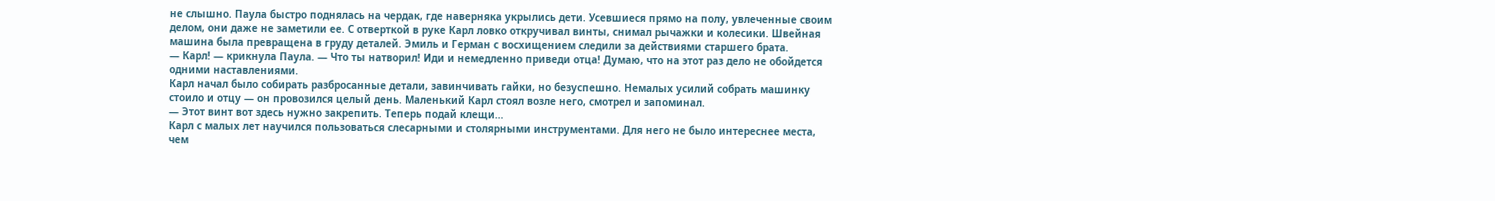не слышно. Паула быстро поднялась на чердак, где наверняка укрылись дети. Усевшиеся прямо на полу, увлеченные своим делом, они даже не заметили ее. С отверткой в руке Карл ловко откручивал винты, снимал рычажки и колесики. Швейная машина была превращена в груду деталей. Эмиль и Герман с восхищением следили за действиями старшего брата.
— Карл! — крикнула Паула. — Что ты натворил! Иди и немедленно приведи отца! Думаю, что на этот раз дело не обойдется одними наставлениями.
Карл начал было собирать разбросанные детали, завинчивать гайки, но безуспешно. Немалых усилий собрать машинку стоило и отцу — он провозился целый день. Маленький Карл стоял возле него, смотрел и запоминал.
— Этот винт вот здесь нужно закрепить. Теперь подай клещи…
Карл с малых лет научился пользоваться слесарными и столярными инструментами. Для него не было интереснее места, чем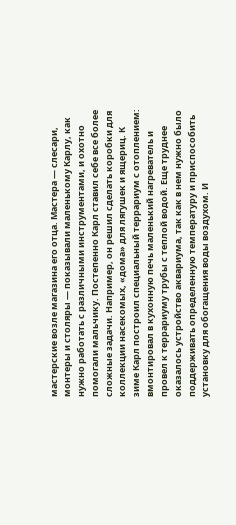мастерские возле магазина его отца. Мастера — слесари, монтеры и столяры — показывали маленькому Карлу, как нужно работать с различными инструментами, и охотно помогали мальчику. Постепенно Карл ставил себе все более сложные задачи. Например, он решил сделать коробки для коллекции насекомых, «дома» для лягушек и ящериц. К зиме Карл построил специальный террариум с отоплением: вмонтировал в кухонную печь маленький нагреватель и провел к террариуму трубы с теплой водой. Еще труднее оказалось устройство аквариума, так как в нем нужно было поддерживать определенную температуру и приспособить установку для обогащения воды воздухом. И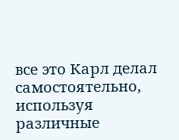все это Карл делал самостоятельно, используя различные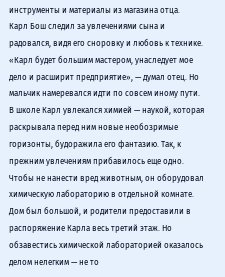инструменты и материалы из магазина отца.
Карл Бош следил за увлечениями сына и радовался, видя его сноровку и любовь к технике. «Карл будет большим мастером, унаследует мое дело и расширит предприятие», — думал отец. Но мальчик намеревался идти по совсем иному пути.
В школе Карл увлекался химией — наукой, которая раскрывала перед ним новые необозримые горизонты, будоражила его фантазию. Так, к прежним увлечениям прибавилось еще одно.
Чтобы не нанести вред животным, он оборудовал химическую лабораторию в отдельной комнате. Дом был большой, и родители предоставили в распоряжение Карла весь третий этаж. Но обзавестись химической лабораторией оказалось делом нелегким — не то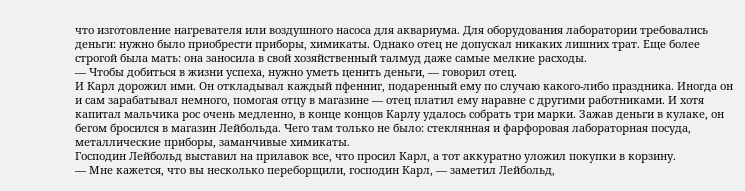что изготовление нагревателя или воздушного насоса для аквариума. Для оборудования лаборатории требовались деньги: нужно было приобрести приборы, химикаты. Однако отец не допускал никаких лишних трат. Еще более строгой была мать: она заносила в свой хозяйственный талмуд даже самые мелкие расходы.
— Чтобы добиться в жизни успеха, нужно уметь ценить деньги, — говорил отец.
И Карл дорожил ими. Он откладывал каждый пфенниг, подаренный ему по случаю какого-либо праздника. Иногда он и сам зарабатывал немного, помогая отцу в магазине — отец платил ему наравне с другими работниками. И хотя капитал мальчика рос очень медленно, в конце концов Карлу удалось собрать три марки. Зажав деньги в кулаке, он бегом бросился в магазин Лейбольда. Чего там только не было: стеклянная и фарфоровая лабораторная посуда, металлические приборы, заманчивые химикаты.
Господин Лейбольд выставил на прилавок все, что просил Карл, а тот аккуратно уложил покупки в корзину.
— Мне кажется, что вы несколько переборщили, господин Карл, — заметил Лейбольд,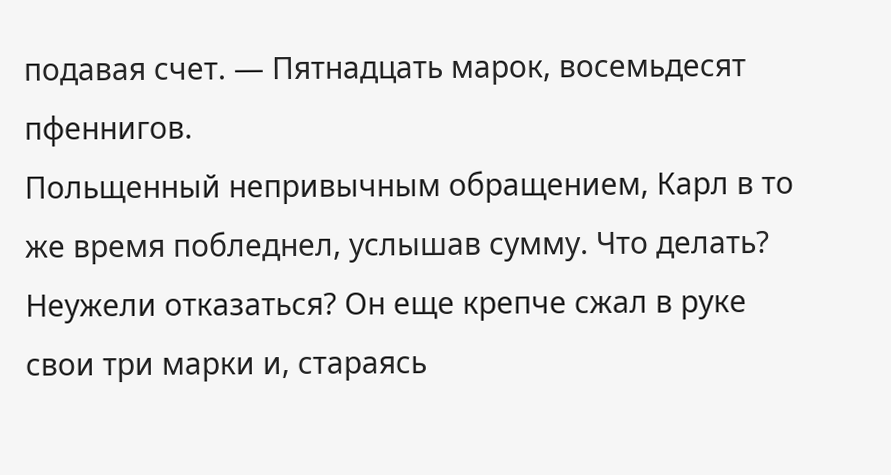подавая счет. — Пятнадцать марок, восемьдесят пфеннигов.
Польщенный непривычным обращением, Карл в то же время побледнел, услышав сумму. Что делать? Неужели отказаться? Он еще крепче сжал в руке свои три марки и, стараясь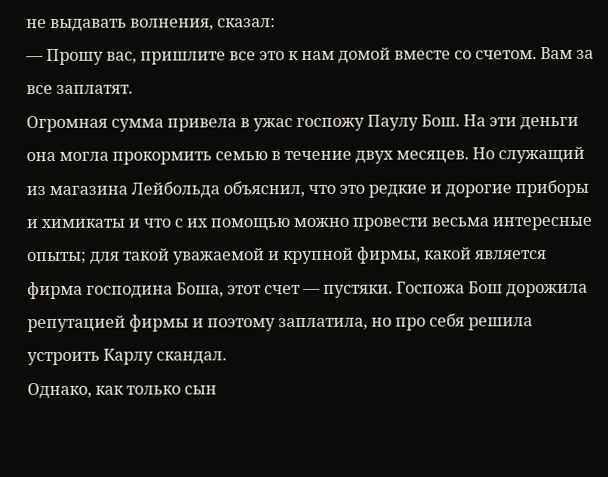не выдавать волнения, сказал:
— Прошу вас, пришлите все это к нам домой вместе со счетом. Вам за все заплатят.
Огромная сумма привела в ужас госпожу Паулу Бош. На эти деньги она могла прокормить семью в течение двух месяцев. Но служащий из магазина Лейбольда объяснил, что это редкие и дорогие приборы и химикаты и что с их помощью можно провести весьма интересные опыты; для такой уважаемой и крупной фирмы, какой является фирма господина Боша, этот счет — пустяки. Госпожа Бош дорожила репутацией фирмы и поэтому заплатила, но про себя решила устроить Карлу скандал.
Однако, как только сын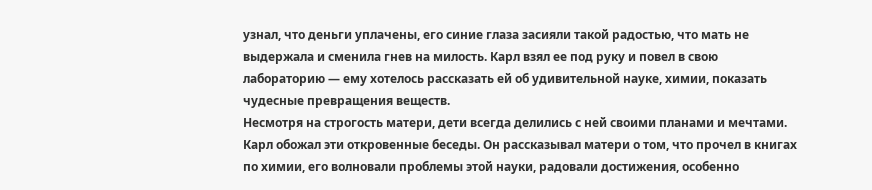узнал, что деньги уплачены, его синие глаза засияли такой радостью, что мать не выдержала и сменила гнев на милость. Карл взял ее под руку и повел в свою лабораторию — ему хотелось рассказать ей об удивительной науке, химии, показать чудесные превращения веществ.
Несмотря на строгость матери, дети всегда делились с ней своими планами и мечтами. Карл обожал эти откровенные беседы. Он рассказывал матери о том, что прочел в книгах по химии, его волновали проблемы этой науки, радовали достижения, особенно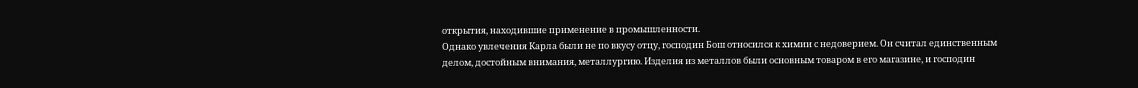открытия, находившие применение в промышленности.
Однако увлечения Карла были не по вкусу отцу, господин Бош относился к химии с недоверием. Он считал единственным делом, достойным внимания, металлургию. Изделия из металлов были основным товаром в его магазине, и господин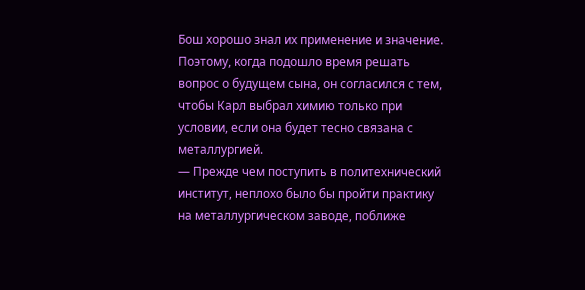Бош хорошо знал их применение и значение. Поэтому, когда подошло время решать вопрос о будущем сына, он согласился с тем, чтобы Карл выбрал химию только при условии, если она будет тесно связана с металлургией.
— Прежде чем поступить в политехнический институт, неплохо было бы пройти практику на металлургическом заводе, поближе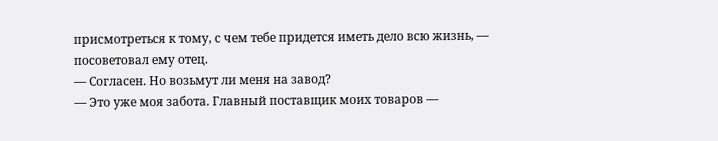присмотреться к тому, с чем тебе придется иметь дело всю жизнь, — посоветовал ему отец.
— Согласен. Но возьмут ли меня на завод?
— Это уже моя забота. Главный поставщик моих товаров —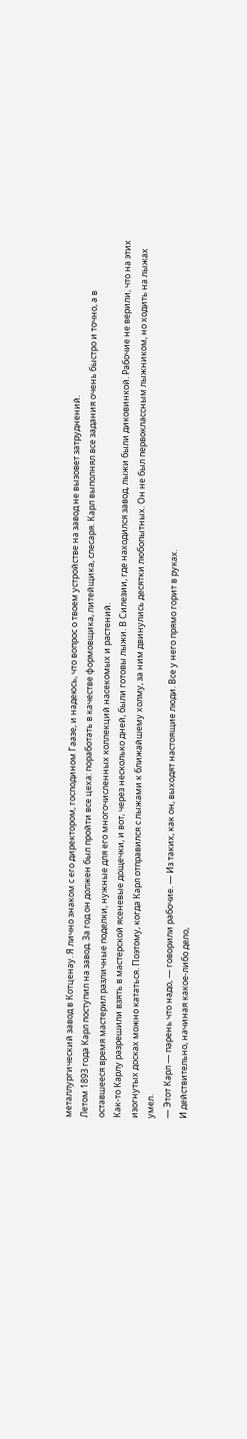металлургический завод в Котценау. Я лично знаком с его директором, господином Гаазе, и надеюсь, что вопрос о твоем устройстве на завод не вызовет затруднений.
Летом 1893 года Карл поступил на завод. За год он должен был пройти все цеха: поработать в качестве формовщика, литейщика, слесаря. Карл выполнял все задания очень быстро и точно, а в оставшееся время мастерил различные поделки, нужные для его многочисленных коллекций насекомых и растений.
Как-то Карлу разрешили взять в мастерской ясеневые дощечки, и вот, через несколько дней, были готовы лыжи. В Силезии, где находился завод, лыжи были диковинкой. Рабочие не верили, что на этих изогнутых досках можно кататься. Поэтому, когда Карл отправился с лыжами к ближайшему холму, за ним двинулись десятки любопытных. Он не был первоклассным лыжником, но ходить на лыжах умел.
— Этот Карл — парень что надо, — говорили рабочие. — Из таких, как он, выходят настоящие люди. Все у него прямо горит в руках.
И действительно, начиная какое-либо дело,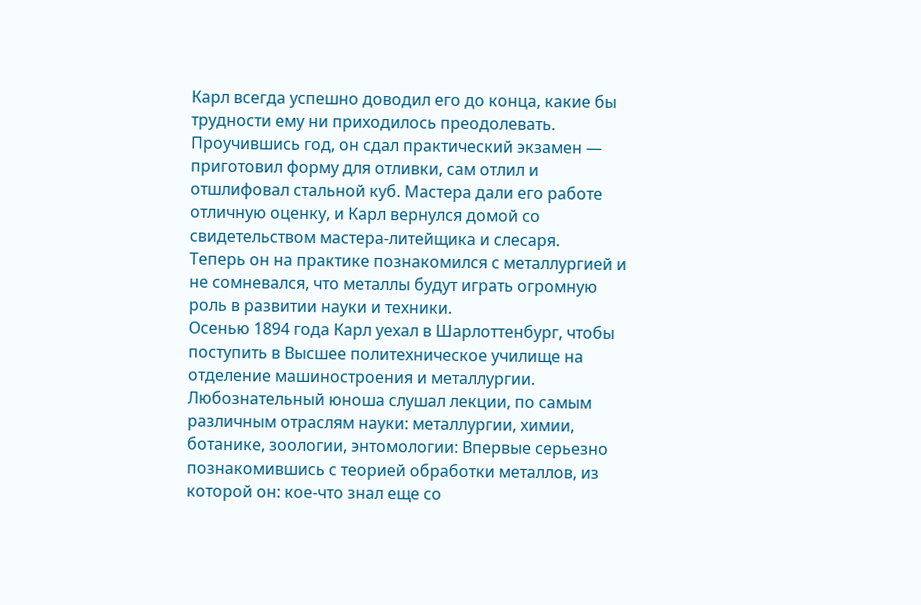Карл всегда успешно доводил его до конца, какие бы трудности ему ни приходилось преодолевать. Проучившись год, он сдал практический экзамен — приготовил форму для отливки, сам отлил и отшлифовал стальной куб. Мастера дали его работе отличную оценку, и Карл вернулся домой со свидетельством мастера-литейщика и слесаря.
Теперь он на практике познакомился с металлургией и не сомневался, что металлы будут играть огромную роль в развитии науки и техники.
Осенью 1894 года Карл уехал в Шарлоттенбург, чтобы поступить в Высшее политехническое училище на отделение машиностроения и металлургии. Любознательный юноша слушал лекции, по самым различным отраслям науки: металлургии, химии, ботанике, зоологии, энтомологии: Впервые серьезно познакомившись с теорией обработки металлов, из которой он: кое-что знал еще со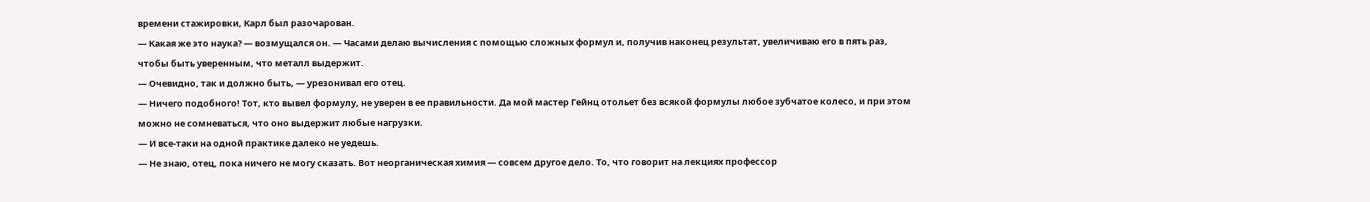времени стажировки, Карл был разочарован.
— Какая же это наука? — возмущался он. — Часами делаю вычисления с помощью сложных формул и, получив наконец результат, увеличиваю его в пять раз, чтобы быть уверенным, что металл выдержит.
— Очевидно, так и должно быть, — урезонивал его отец.
— Ничего подобного! Тот, кто вывел формулу, не уверен в ее правильности. Да мой мастер Гейнц отольет без всякой формулы любое зубчатое колесо, и при этом можно не сомневаться, что оно выдержит любые нагрузки.
— И все-таки на одной практике далеко не уедешь.
— Не знаю, отец, пока ничего не могу сказать. Вот неорганическая химия — совсем другое дело. То, что говорит на лекциях профессор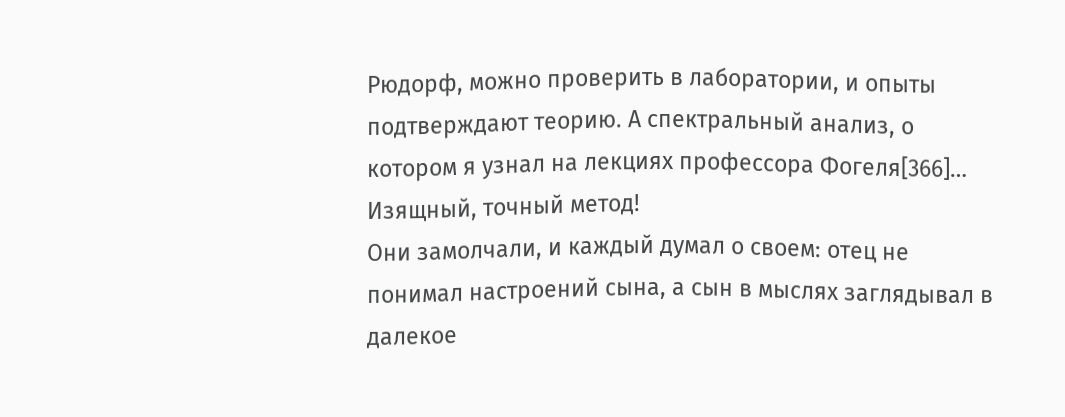Рюдорф, можно проверить в лаборатории, и опыты подтверждают теорию. А спектральный анализ, о котором я узнал на лекциях профессора Фогеля[366]… Изящный, точный метод!
Они замолчали, и каждый думал о своем: отец не понимал настроений сына, а сын в мыслях заглядывал в далекое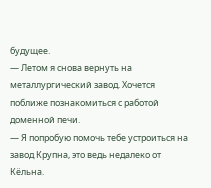будущее.
— Летом я снова вернуть на металлургический завод. Хочется поближе познакомиться с работой доменной печи.
— Я попробую помочь тебе устроиться на завод Крупна, это ведь недалеко от Кёльна.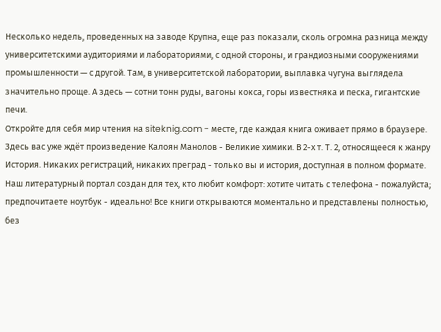Несколько недель, проведенных на заводе Крупна, еще раз показали, сколь огромна разница между университетскими аудиториями и лабораториями, с одной стороны, и грандиозными сооружениями промышленности — с другой. Там, в университетской лаборатории, выплавка чугуна выглядела значительно проще. А здесь — сотни тонн руды, вагоны кокса, горы известняка и песка, гигантские печи.
Откройте для себя мир чтения на siteknig.com - месте, где каждая книга оживает прямо в браузере. Здесь вас уже ждёт произведение Калоян Манолов - Великие химики. В 2-х т. Т. 2, относящееся к жанру История. Никаких регистраций, никаких преград - только вы и история, доступная в полном формате. Наш литературный портал создан для тех, кто любит комфорт: хотите читать с телефона - пожалуйста; предпочитаете ноутбук - идеально! Все книги открываются моментально и представлены полностью, без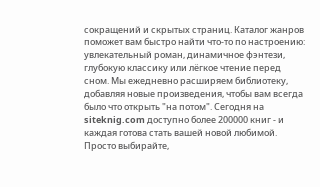сокращений и скрытых страниц. Каталог жанров поможет вам быстро найти что-то по настроению: увлекательный роман, динамичное фэнтези, глубокую классику или лёгкое чтение перед сном. Мы ежедневно расширяем библиотеку, добавляя новые произведения, чтобы вам всегда было что открыть "на потом". Сегодня на siteknig.com доступно более 200000 книг - и каждая готова стать вашей новой любимой. Просто выбирайте,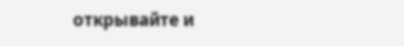открывайте и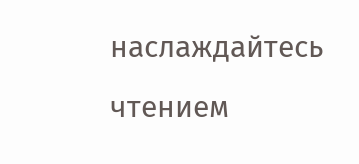наслаждайтесь чтением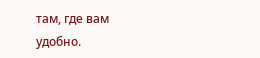там, где вам удобно.